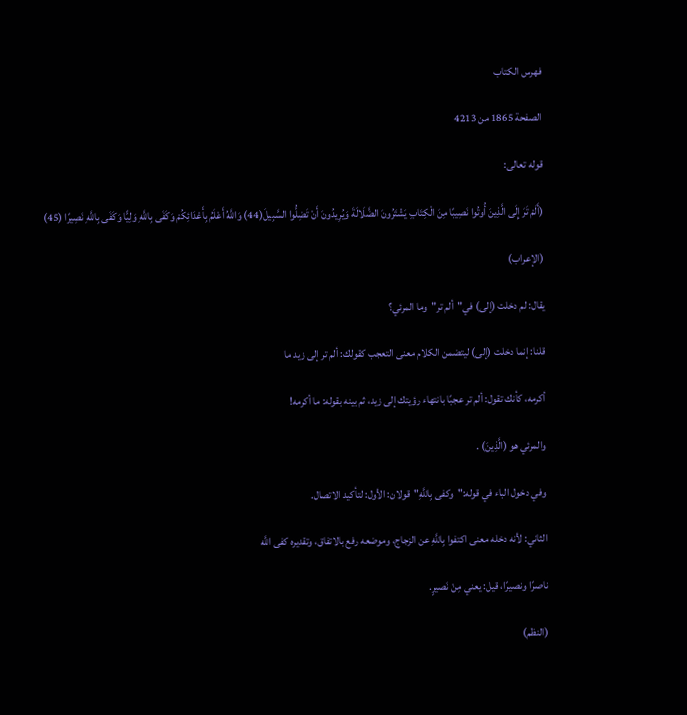فهرس الكتاب

الصفحة 1865 من 4213

قوله تعالى:

(أَلَمْ تَرَ إِلَى الَّذِينَ أُوتُوا نَصِيبًا مِنَ الْكِتَابِ يَشْتَرُونَ الضَّلَالَةَ وَيُرِيدُونَ أَنْ تَضِلُّوا السَّبِيلَ(44) وَاللَّهُ أَعْلَمُ بِأَعْدَائِكُمْ وَكَفَى بِاللَّهِ وَلِيًّا وَكَفَى بِاللَّهِ نَصِيرًا (45)

(الإعراب)

يقال: لم دخلت (إلى) في"ألم تر"وما المرئي؟

قلنا: إنما دخلت (إلى) ليتضمن الكلام معنى التعجب كقولك: ألم تر إلى زيد ما

أكرمه، كأنك تقول: ألم تر عجبًا بانتهاء رؤيتك إلى زيد، ثم بينه بقوله: ما أكرمه!

والمرئي هو (الَّذِينَ) .

وفي دخول الباء في قوله:"وكفى بِاللَّهِ"قولان: الأول: لتأكيد الاتصال.

الثاني: لأنه دخله معنى اكتفوا بِاللَّهِ عن الزجاج، وموضعه رفع بالاتفاق، وتقديره كفى اللَّه

ناصرًا ونصيرًا، قيل: يعني مِنْ نَصيرٍ.

(النظم)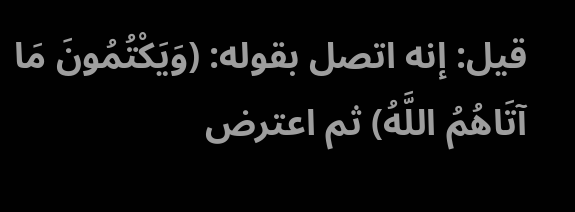قيل: إنه اتصل بقوله: (وَيَكْتُمُونَ مَا آتَاهُمُ اللَّهُ) ثم اعترض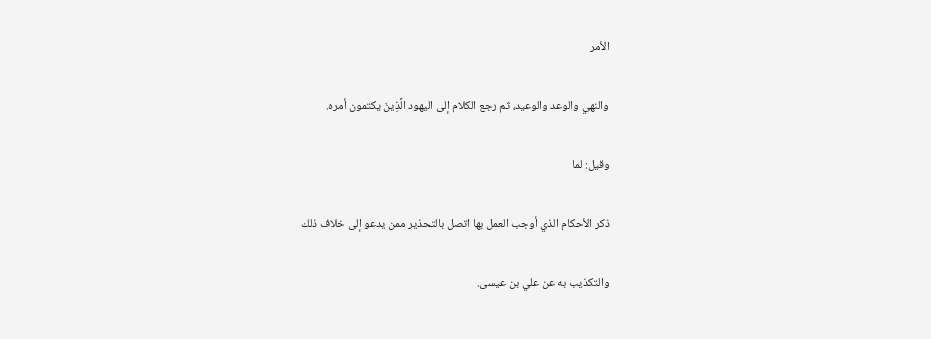الأمر

والنهي والوعد والوعيد، ثم رجع الكلام إلى اليهود الَّذِينَ يكتمون أمره.

وقيل: لما

ذكر الأحكام الذي أوجب العمل بها اتصل بالتحذير ممن يدعو إلى خلاف ذلك

والتكذيب به عن علي بن عيسى.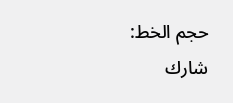حجم الخط:
شارك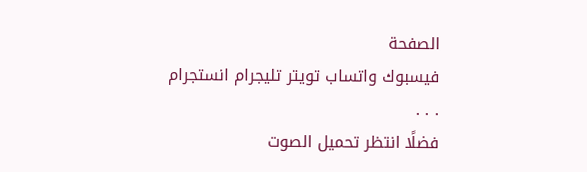الصفحة
فيسبوك واتساب تويتر تليجرام انستجرام
. . .
فضلًا انتظر تحميل الصوت